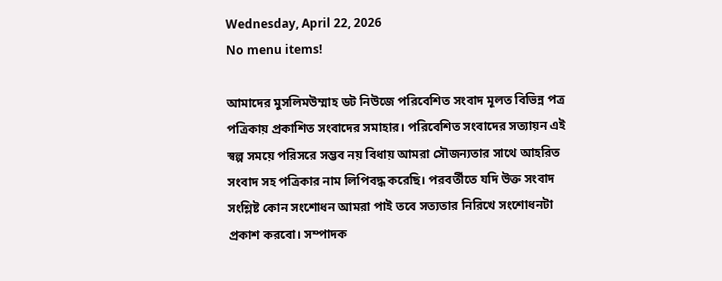Wednesday, April 22, 2026
No menu items!

আমাদের মুসলিমউম্মাহ ডট নিউজে পরিবেশিত সংবাদ মূলত বিভিন্ন পত্র পত্রিকায় প্রকাশিত সংবাদের সমাহার। পরিবেশিত সংবাদের সত্যায়ন এই স্বল্প সময়ে পরিসরে সম্ভব নয় বিধায় আমরা সৌজন্যতার সাথে আহরিত সংবাদ সহ পত্রিকার নাম লিপিবদ্ধ করেছি। পরবর্তীতে যদি উক্ত সংবাদ সংশ্লিষ্ট কোন সংশোধন আমরা পাই তবে সত্যতার নিরিখে সংশোধনটা প্রকাশ করবো। সম্পাদক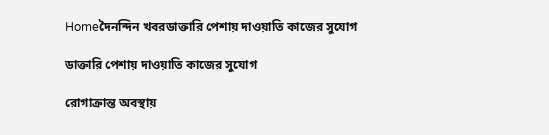Homeদৈনন্দিন খবরডাক্তারি পেশায় দাওয়াতি কাজের সুযোগ

ডাক্তারি পেশায় দাওয়াতি কাজের সুযোগ

রোগাক্রান্ত অবস্থায়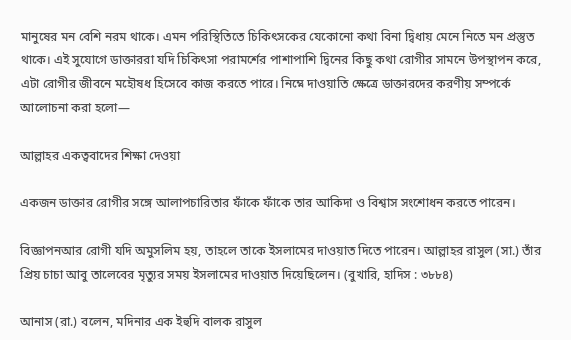মানুষের মন বেশি নরম থাকে। এমন পরিস্থিতিতে চিকিৎসকের যেকোনো কথা বিনা দ্বিধায় মেনে নিতে মন প্রস্তুত থাকে। এই সুযোগে ডাক্তাররা যদি চিকিৎসা পরামর্শের পাশাপাশি দ্বিনের কিছু কথা রোগীর সামনে উপস্থাপন করে, এটা রোগীর জীবনে মহৌষধ হিসেবে কাজ করতে পারে। নিম্নে দাওয়াতি ক্ষেত্রে ডাক্তারদের করণীয় সম্পর্কে আলোচনা করা হলো—

আল্লাহর একত্ববাদের শিক্ষা দেওয়া

একজন ডাক্তার রোগীর সঙ্গে আলাপচারিতার ফাঁকে ফাঁকে তার আকিদা ও বিশ্বাস সংশোধন করতে পারেন।

বিজ্ঞাপনআর রোগী যদি অমুসলিম হয়, তাহলে তাকে ইসলামের দাওয়াত দিতে পারেন। আল্লাহর রাসুল (সা.) তাঁর প্রিয় চাচা আবু তালেবের মৃত্যুর সময় ইসলামের দাওয়াত দিয়েছিলেন। (বুখারি, হাদিস : ৩৮৮৪)

আনাস (রা.) বলেন, মদিনার এক ইহুদি বালক রাসুল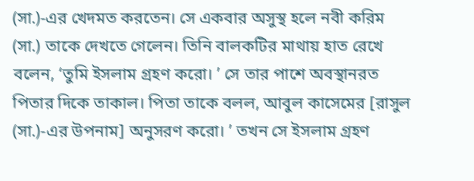(সা.)-এর খেদমত করতেন। সে একবার অসুস্থ হলে নবী করিম (সা.) তাকে দেখতে গেলেন। তিনি বালকটির মাথায় হাত রেখে বলেন, ‘তুমি ইসলাম গ্রহণ করো। ’ সে তার পাশে অবস্থানরত পিতার দিকে তাকাল। পিতা তাকে বলল, আবুল কাসেমের [রাসুল (সা.)-এর উপনাম] অনুসরণ করো। ’ তখন সে ইসলাম গ্রহণ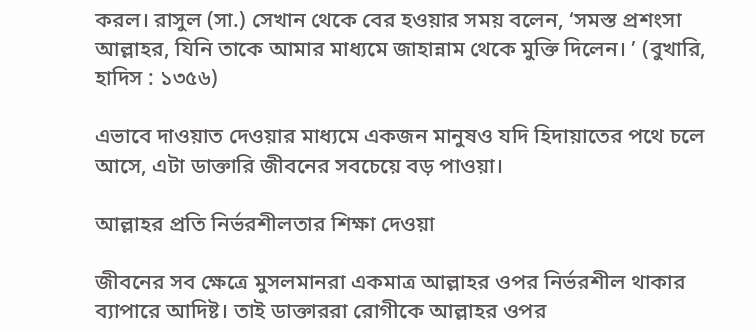করল। রাসুল (সা.) সেখান থেকে বের হওয়ার সময় বলেন, ‘সমস্ত প্রশংসা আল্লাহর, যিনি তাকে আমার মাধ্যমে জাহান্নাম থেকে মুক্তি দিলেন। ’ (বুখারি, হাদিস : ১৩৫৬)

এভাবে দাওয়াত দেওয়ার মাধ্যমে একজন মানুষও যদি হিদায়াতের পথে চলে আসে, এটা ডাক্তারি জীবনের সবচেয়ে বড় পাওয়া।

আল্লাহর প্রতি নির্ভরশীলতার শিক্ষা দেওয়া

জীবনের সব ক্ষেত্রে মুসলমানরা একমাত্র আল্লাহর ওপর নির্ভরশীল থাকার ব্যাপারে আদিষ্ট। তাই ডাক্তাররা রোগীকে আল্লাহর ওপর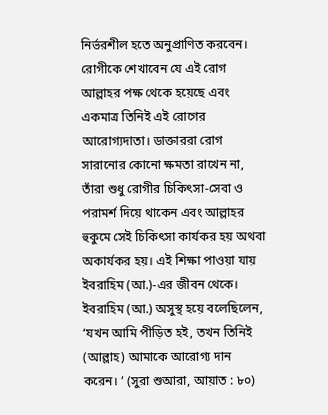নির্ভরশীল হতে অনুপ্রাণিত করবেন। রোগীকে শেখাবেন যে এই রোগ আল্লাহর পক্ষ থেকে হয়েছে এবং একমাত্র তিনিই এই রোগের আরোগ্যদাতা। ডাক্তাররা রোগ সারানোর কোনো ক্ষমতা রাখেন না, তাঁরা শুধু রোগীর চিকিৎসা-সেবা ও পরামর্শ দিয়ে থাকেন এবং আল্লাহর হুকুমে সেই চিকিৎসা কার্যকর হয় অথবা অকার্যকর হয়। এই শিক্ষা পাওয়া যায় ইবরাহিম (আ.)-এর জীবন থেকে। ইবরাহিম (আ.) অসুস্থ হয়ে বলেছিলেন, ‘যখন আমি পীড়িত হই, তখন তিনিই (আল্লাহ) আমাকে আরোগ্য দান করেন। ’ (সুরা শুআরা, আয়াত : ৮০)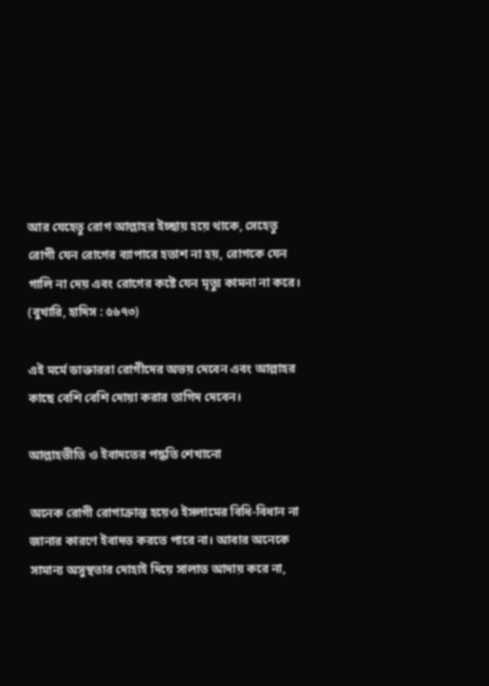আর যেহেতু রোগ আল্লাহর ইচ্ছায় হয়ে থাকে, সেহেতু রোগী যেন রোগের ব্যাপারে হতাশ না হয়, রোগকে যেন গালি না দেয় এবং রোগের কষ্টে যেন মৃত্যু কামনা না করে। (বুখারি, হাদিস : ৫৬৭৩)

এই মর্মে ডাক্তাররা রোগীদের অভয় দেবেন এবং আল্লাহর কাছে বেশি বেশি দোয়া করার তাগিদ দেবেন।

আল্লাহভীতি ও ইবাদতের পদ্ধতি শেখানো

অনেক রোগী রোগাক্রান্ত হয়েও ইসলামের বিধি-বিধান না জানার কারণে ইবাদত করতে পারে না। আবার অনেকে সামান্য অসুস্থতার দোহাই দিয়ে সালাত আদায় করে না,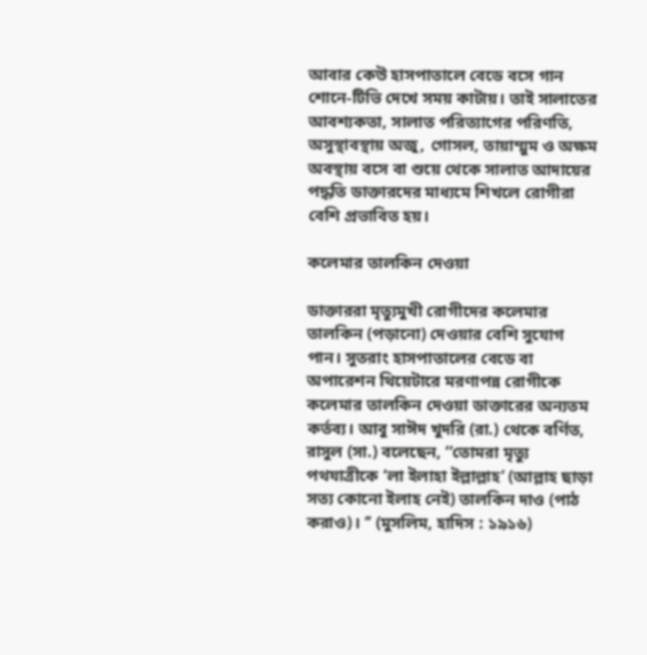আবার কেউ হাসপাতালে বেডে বসে গান শোনে-টিভি দেখে সময় কাটায়। তাই সালাতের আবশ্যকতা, সালাত পরিত্যাগের পরিণতি, অসুস্থাবস্থায় অজু, গোসল, তায়াম্মুম ও অক্ষম অবস্থায় বসে বা শুয়ে থেকে সালাত আদায়ের পদ্ধতি ডাক্তারদের মাধ্যমে শিখলে রোগীরা বেশি প্রভাবিত হয়।

কলেমার তালকিন দেওয়া

ডাক্তাররা মৃত্যুমুখী রোগীদের কলেমার তালকিন (পড়ানো) দেওয়ার বেশি সুযোগ পান। সুতরাং হাসপাতালের বেডে বা অপারেশন থিয়েটারে মরণাপন্ন রোগীকে কলেমার তালকিন দেওয়া ডাক্তারের অন্যতম কর্তব্য। আবু সাঈদ খুদরি (রা.) থেকে বর্ণিত, রাসুল (সা.) বলেছেন, ‘‘তোমরা মৃত্যু পথযাত্রীকে ‘লা ইলাহা ইল্লাল্লাহ’ (আল্লাহ ছাড়া সত্য কোনো ইলাহ নেই) তালকিন দাও (পাঠ করাও)। ’’ (মুসলিম, হাদিস : ১৯১৬)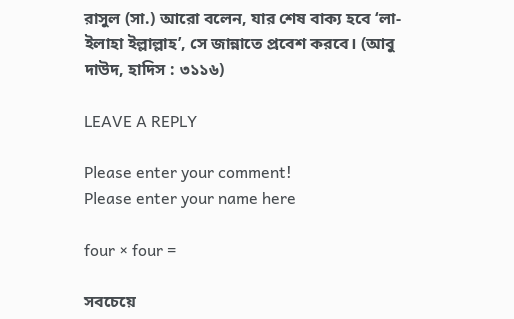রাসুল (সা.) আরো বলেন, যার শেষ বাক্য হবে ‘লা-ইলাহা ইল্লাল্লাহ’, সে জান্নাতে প্রবেশ করবে। (আবু দাউদ, হাদিস : ৩১১৬)

LEAVE A REPLY

Please enter your comment!
Please enter your name here

four × four =

সবচেয়ে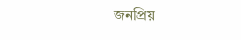জনপ্রিয়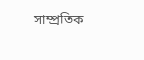সাম্প্রতিক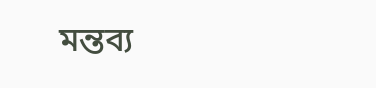মন্তব্য